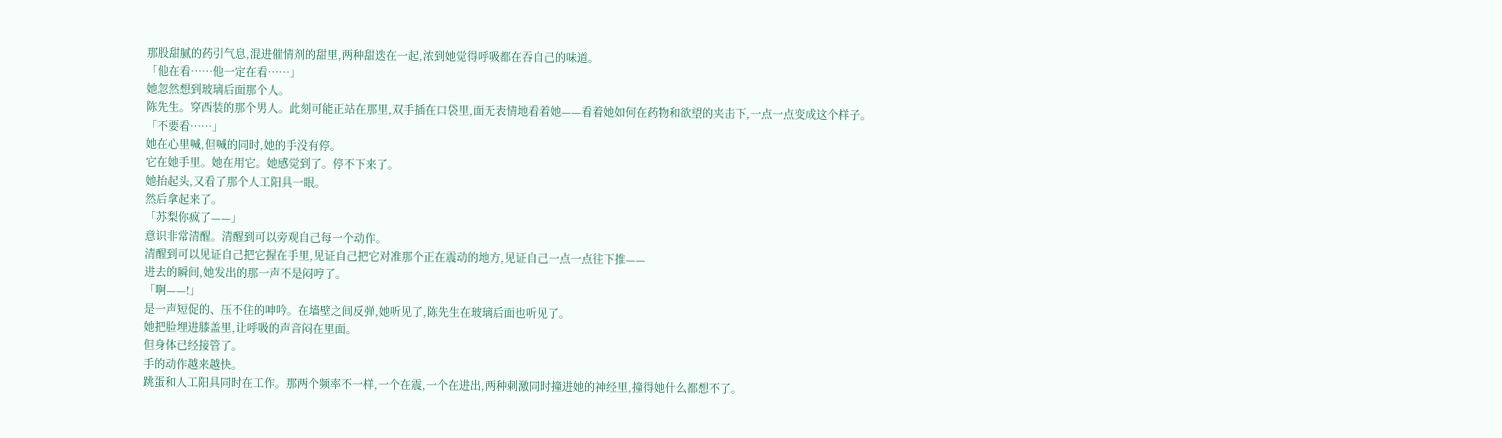那股甜腻的药引气息,混进催情剂的甜里,两种甜迭在一起,浓到她觉得呼吸都在吞自己的味道。
「他在看……他一定在看……」
她忽然想到玻璃后面那个人。
陈先生。穿西装的那个男人。此刻可能正站在那里,双手插在口袋里,面无表情地看着她——看着她如何在药物和欲望的夹击下,一点一点变成这个样子。
「不要看……」
她在心里喊,但喊的同时,她的手没有停。
它在她手里。她在用它。她感觉到了。停不下来了。
她抬起头,又看了那个人工阳具一眼。
然后拿起来了。
「苏梨你疯了——」
意识非常清醒。清醒到可以旁观自己每一个动作。
清醒到可以见证自己把它握在手里,见证自己把它对准那个正在震动的地方,见证自己一点一点往下推——
进去的瞬间,她发出的那一声不是闷哼了。
「啊——!」
是一声短促的、压不住的呻吟。在墙壁之间反弹,她听见了,陈先生在玻璃后面也听见了。
她把脸埋进膝盖里,让呼吸的声音闷在里面。
但身体已经接管了。
手的动作越来越快。
跳蛋和人工阳具同时在工作。那两个频率不一样,一个在震,一个在进出,两种刺激同时撞进她的神经里,撞得她什么都想不了。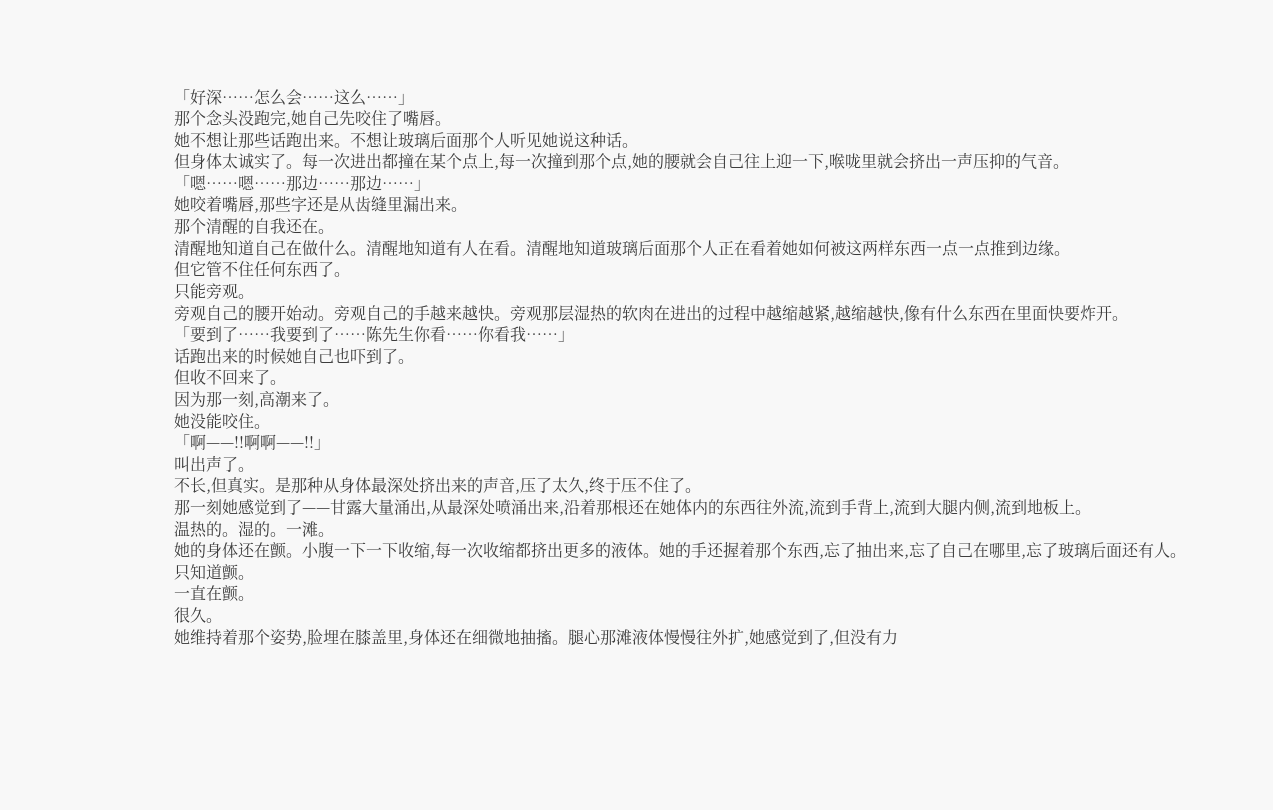「好深……怎么会……这么……」
那个念头没跑完,她自己先咬住了嘴唇。
她不想让那些话跑出来。不想让玻璃后面那个人听见她说这种话。
但身体太诚实了。每一次进出都撞在某个点上,每一次撞到那个点,她的腰就会自己往上迎一下,喉咙里就会挤出一声压抑的气音。
「嗯……嗯……那边……那边……」
她咬着嘴唇,那些字还是从齿缝里漏出来。
那个清醒的自我还在。
清醒地知道自己在做什么。清醒地知道有人在看。清醒地知道玻璃后面那个人正在看着她如何被这两样东西一点一点推到边缘。
但它管不住任何东西了。
只能旁观。
旁观自己的腰开始动。旁观自己的手越来越快。旁观那层湿热的软肉在进出的过程中越缩越紧,越缩越快,像有什么东西在里面快要炸开。
「要到了……我要到了……陈先生你看……你看我……」
话跑出来的时候她自己也吓到了。
但收不回来了。
因为那一刻,高潮来了。
她没能咬住。
「啊——!!啊啊——!!」
叫出声了。
不长,但真实。是那种从身体最深处挤出来的声音,压了太久,终于压不住了。
那一刻她感觉到了——甘露大量涌出,从最深处喷涌出来,沿着那根还在她体内的东西往外流,流到手背上,流到大腿内侧,流到地板上。
温热的。湿的。一滩。
她的身体还在颤。小腹一下一下收缩,每一次收缩都挤出更多的液体。她的手还握着那个东西,忘了抽出来,忘了自己在哪里,忘了玻璃后面还有人。
只知道颤。
一直在颤。
很久。
她维持着那个姿势,脸埋在膝盖里,身体还在细微地抽搐。腿心那滩液体慢慢往外扩,她感觉到了,但没有力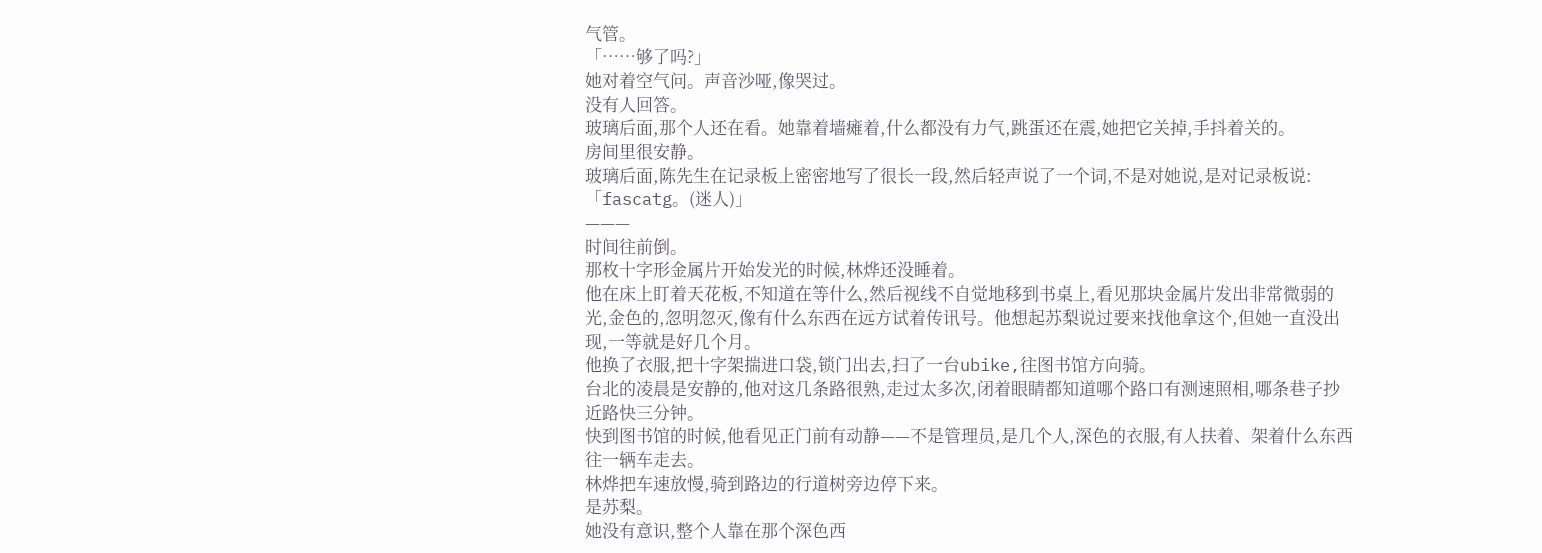气管。
「……够了吗?」
她对着空气问。声音沙哑,像哭过。
没有人回答。
玻璃后面,那个人还在看。她靠着墙瘫着,什么都没有力气,跳蛋还在震,她把它关掉,手抖着关的。
房间里很安静。
玻璃后面,陈先生在记录板上密密地写了很长一段,然后轻声说了一个词,不是对她说,是对记录板说:
「fascatg。(迷人)」
———
时间往前倒。
那枚十字形金属片开始发光的时候,林烨还没睡着。
他在床上盯着天花板,不知道在等什么,然后视线不自觉地移到书桌上,看见那块金属片发出非常微弱的光,金色的,忽明忽灭,像有什么东西在远方试着传讯号。他想起苏梨说过要来找他拿这个,但她一直没出现,一等就是好几个月。
他换了衣服,把十字架揣进口袋,锁门出去,扫了一台ubike,往图书馆方向骑。
台北的凌晨是安静的,他对这几条路很熟,走过太多次,闭着眼睛都知道哪个路口有测速照相,哪条巷子抄近路快三分钟。
快到图书馆的时候,他看见正门前有动静——不是管理员,是几个人,深色的衣服,有人扶着、架着什么东西往一辆车走去。
林烨把车速放慢,骑到路边的行道树旁边停下来。
是苏梨。
她没有意识,整个人靠在那个深色西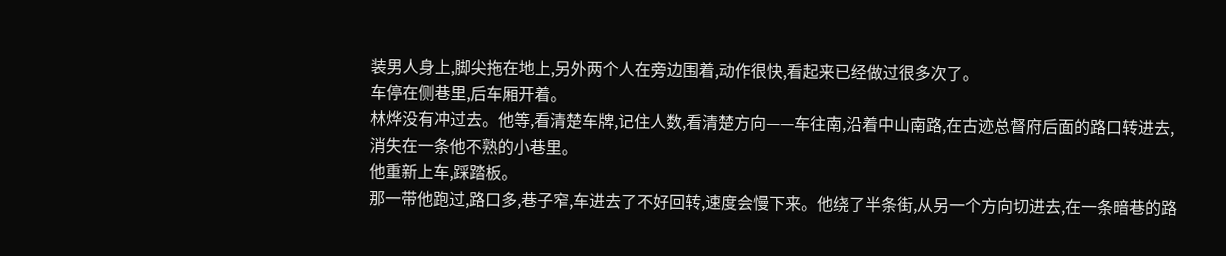装男人身上,脚尖拖在地上,另外两个人在旁边围着,动作很快,看起来已经做过很多次了。
车停在侧巷里,后车厢开着。
林烨没有冲过去。他等,看清楚车牌,记住人数,看清楚方向——车往南,沿着中山南路,在古迹总督府后面的路口转进去,消失在一条他不熟的小巷里。
他重新上车,踩踏板。
那一带他跑过,路口多,巷子窄,车进去了不好回转,速度会慢下来。他绕了半条街,从另一个方向切进去,在一条暗巷的路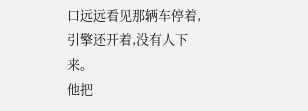口远远看见那辆车停着,引擎还开着,没有人下来。
他把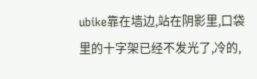ubike靠在墙边,站在阴影里,口袋里的十字架已经不发光了,冷的,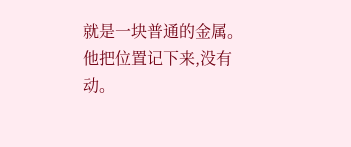就是一块普通的金属。
他把位置记下来,没有动。